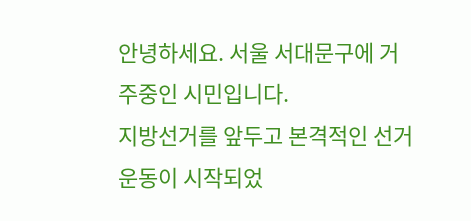안녕하세요. 서울 서대문구에 거주중인 시민입니다.
지방선거를 앞두고 본격적인 선거운동이 시작되었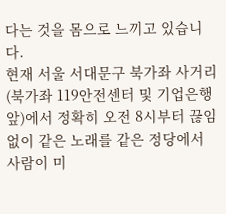다는 것을 몸으로 느끼고 있습니다.
현재 서울 서대문구 북가좌 사거리(북가좌 119안전센터 및 기업은행 앞)에서 정확히 오전 8시부터 끊임없이 같은 노래를 같은 정당에서 사람이 미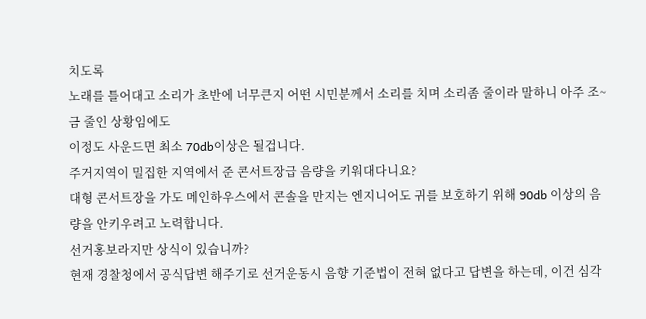치도록
노래를 틀어대고 소리가 초반에 너무큰지 어떤 시민분께서 소리를 치며 소리좀 줄이라 말하니 아주 조~금 줄인 상황임에도
이정도 사운드면 최소 70db이상은 될겁니다.
주거지역이 밀집한 지역에서 준 콘서트장급 음량을 키워대다니요?
대형 콘서트장을 가도 메인하우스에서 콘솔을 만지는 엔지니어도 귀를 보호하기 위해 90db 이상의 음량을 안키우려고 노력합니다.
선거홍보라지만 상식이 있습니까?
현재 경찰청에서 공식답변 해주기로 선거운동시 음향 기준법이 전혀 없다고 답변을 하는데, 이건 심각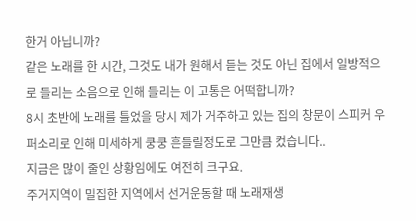한거 아닙니까?
같은 노래를 한 시간, 그것도 내가 원해서 듣는 것도 아닌 집에서 일방적으로 들리는 소음으로 인해 들리는 이 고통은 어떡합니까?
8시 초반에 노래를 틀었을 당시 제가 거주하고 있는 집의 창문이 스피커 우퍼소리로 인해 미세하게 쿵쿵 흔들릴정도로 그만큼 컸습니다..
지금은 많이 줄인 상황임에도 여전히 크구요.
주거지역이 밀집한 지역에서 선거운동할 때 노래재생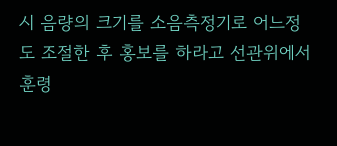시 음량의 크기를 소음측정기로 어느정도 조절한 후 홍보를 하라고 선관위에서 훈령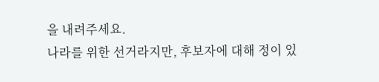을 내려주세요.
나라를 위한 선거라지만, 후보자에 대해 정이 있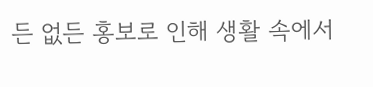든 없든 홍보로 인해 생활 속에서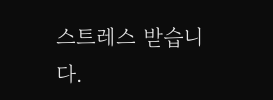스트레스 받습니다.